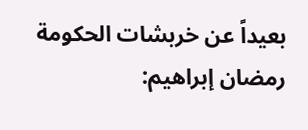بعيداً عن خربشات الحكومة
رمضان إبراهيم: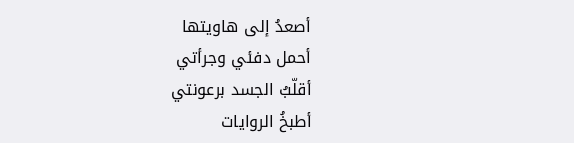أصعدُ إلى هاويتها
أحمل دفئي وجرأتي
أقلّبُ الجسد برعونتي
أطبخُ الروايات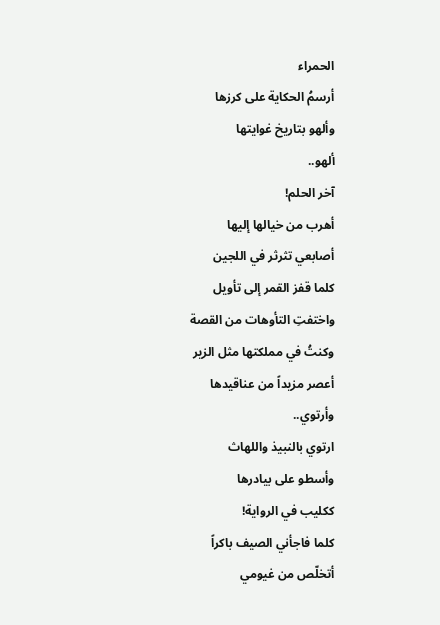الحمراء
أرسمُ الحكاية على كرزها
وألهو بتاريخ غوايتها
ألهو..
آخر الحلم!
أهرب من خيالها إليها
أصابعي تثرثر في اللجين
كلما قفز القمر إلى تأويل
واختفتِ التأوهات من القصة
وكنتُ في مملكتها مثل الزير
أعصر مزيداً من عناقيدها
وأرتوي..
ارتوي بالنبيذ واللهاث
وأسطو على بيادرها
ككليب في الرواية!
كلما فاجأني الصيف باكراً
أتخلّص من غيومي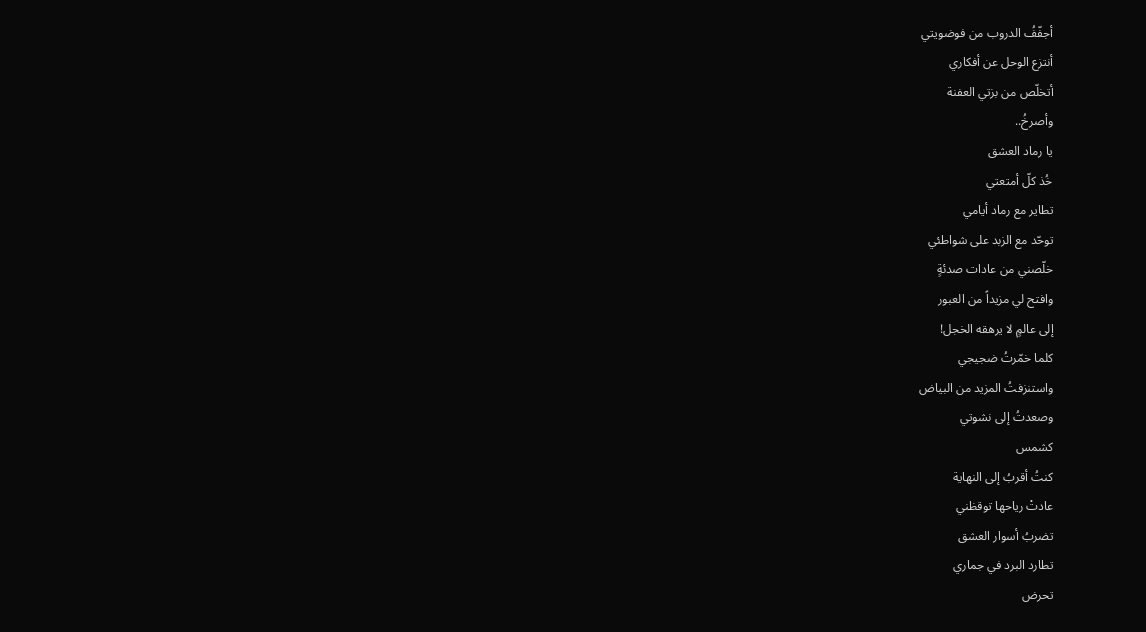أجفّفُ الدروب من فوضويتي
أنتزع الوحل عن أفكاري
أتخلّص من بزتي العفنة
وأصرخُ..
يا رماد العشق
خُذ كلّ أمتعتي
تطاير مع رماد أيامي
توحّد مع الزبد على شواطئي
خلّصني من عادات صدئةٍ
وافتح لي مزيداً من العبور
إلى عالمٍ لا يرهقه الخجل!
كلما خمّرتُ ضجيجي
واستنزفتُ المزيد من البياض
وصعدتُ إلى نشوتي
كشمس
كنتُ أقربُ إلى النهاية
عادتْ رياحها توقظني
تضربُ أسوار العشق
تطارد البرد في جماري
تحرض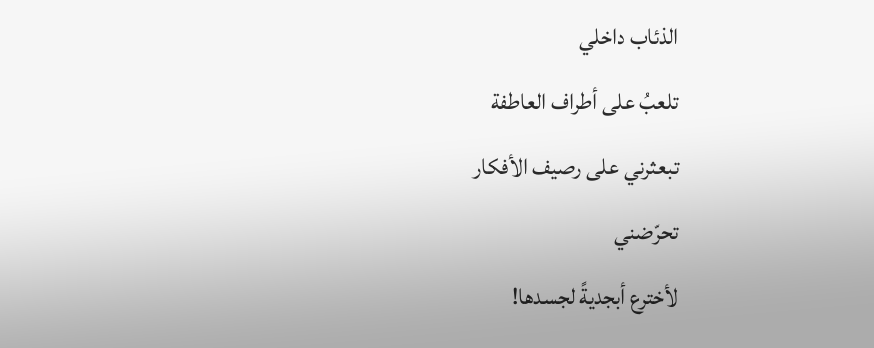الذئاب داخلي
تلعبُ على أطراف العاطفة
تبعثرني على رصيف الأفكار
تحرّضني
لأخترع أبجديةً لجسدها!